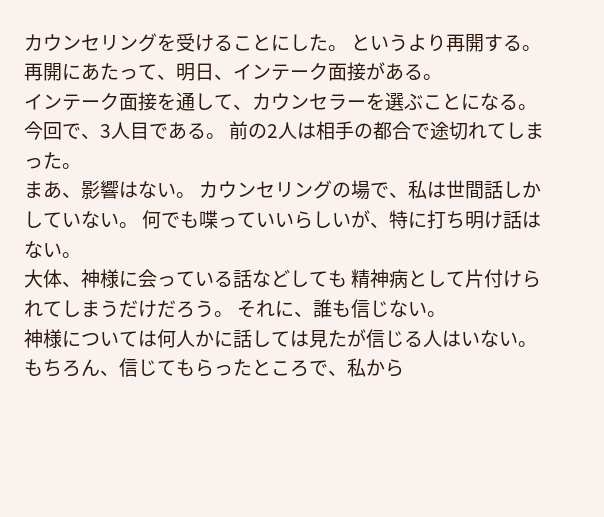カウンセリングを受けることにした。 というより再開する。 再開にあたって、明日、インテーク面接がある。
インテーク面接を通して、カウンセラーを選ぶことになる。 今回で、3人目である。 前の2人は相手の都合で途切れてしまった。
まあ、影響はない。 カウンセリングの場で、私は世間話しかしていない。 何でも喋っていいらしいが、特に打ち明け話はない。
大体、神様に会っている話などしても 精神病として片付けられてしまうだけだろう。 それに、誰も信じない。
神様については何人かに話しては見たが信じる人はいない。 もちろん、信じてもらったところで、私から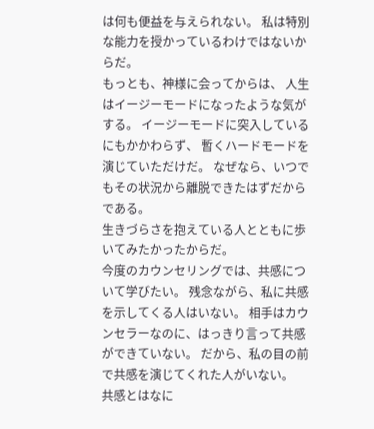は何も便益を与えられない。 私は特別な能力を授かっているわけではないからだ。
もっとも、神様に会ってからは、 人生はイージーモードになったような気がする。 イージーモードに突入しているにもかかわらず、 暫くハードモードを演じていただけだ。 なぜなら、いつでもその状況から離脱できたはずだからである。
生きづらさを抱えている人とともに歩いてみたかったからだ。
今度のカウンセリングでは、共感について学びたい。 残念ながら、私に共感を示してくる人はいない。 相手はカウンセラーなのに、はっきり言って共感ができていない。 だから、私の目の前で共感を演じてくれた人がいない。
共感とはなに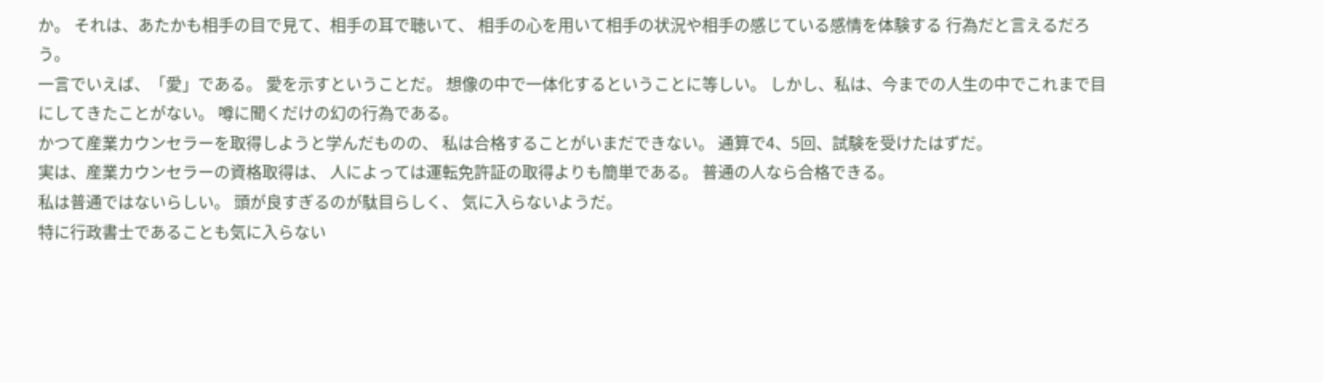か。 それは、あたかも相手の目で見て、相手の耳で聴いて、 相手の心を用いて相手の状況や相手の感じている感情を体験する 行為だと言えるだろう。
一言でいえば、「愛」である。 愛を示すということだ。 想像の中で一体化するということに等しい。 しかし、私は、今までの人生の中でこれまで目にしてきたことがない。 噂に聞くだけの幻の行為である。
かつて産業カウンセラーを取得しようと学んだものの、 私は合格することがいまだできない。 通算で4、5回、試験を受けたはずだ。
実は、産業カウンセラーの資格取得は、 人によっては運転免許証の取得よりも簡単である。 普通の人なら合格できる。
私は普通ではないらしい。 頭が良すぎるのが駄目らしく、 気に入らないようだ。
特に行政書士であることも気に入らない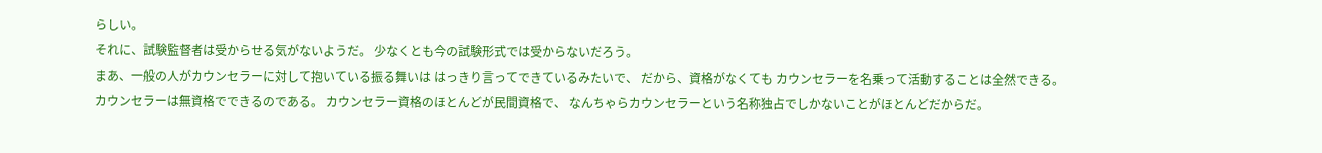らしい。
それに、試験監督者は受からせる気がないようだ。 少なくとも今の試験形式では受からないだろう。
まあ、一般の人がカウンセラーに対して抱いている振る舞いは はっきり言ってできているみたいで、 だから、資格がなくても カウンセラーを名乗って活動することは全然できる。
カウンセラーは無資格でできるのである。 カウンセラー資格のほとんどが民間資格で、 なんちゃらカウンセラーという名称独占でしかないことがほとんどだからだ。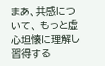まあ、共感について、 もっと虚心坦懐に理解し習得する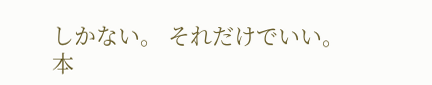しかない。 それだけでいい。
本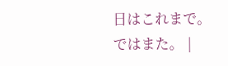日はこれまで。 ではまた。 |